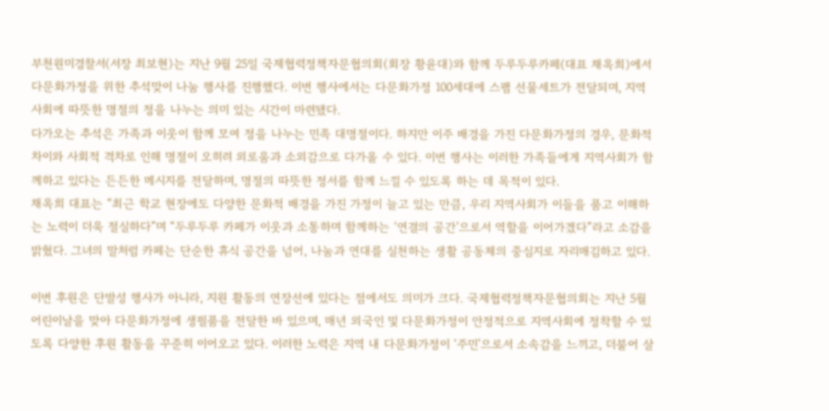부천원미경찰서(서장 최보현)는 지난 9월 25일 국제협력정책자문협의회(회장 황윤대)와 함께 두루두루카페(대표 채옥희)에서 다문화가정을 위한 추석맞이 나눔 행사를 진행했다. 이번 행사에서는 다문화가정 100세대에 스팸 선물세트가 전달되며, 지역사회에 따뜻한 명절의 정을 나누는 의미 있는 시간이 마련됐다.
다가오는 추석은 가족과 이웃이 함께 모여 정을 나누는 민족 대명절이다. 하지만 이주 배경을 가진 다문화가정의 경우, 문화적 차이와 사회적 격차로 인해 명절이 오히려 외로움과 소외감으로 다가올 수 있다. 이번 행사는 이러한 가족들에게 지역사회가 함께하고 있다는 든든한 메시지를 전달하며, 명절의 따뜻한 정서를 함께 느낄 수 있도록 하는 데 목적이 있다.
채옥희 대표는 “최근 학교 현장에도 다양한 문화적 배경을 가진 가정이 늘고 있는 만큼, 우리 지역사회가 이들을 품고 이해하는 노력이 더욱 절실하다”며 “두루두루 카페가 이웃과 소통하며 함께하는 ‘연결의 공간’으로서 역할을 이어가겠다”라고 소감을 밝혔다. 그녀의 말처럼 카페는 단순한 휴식 공간을 넘어, 나눔과 연대를 실천하는 생활 공동체의 중심지로 자리매김하고 있다.

이번 후원은 단발성 행사가 아니라, 지원 활동의 연장선에 있다는 점에서도 의미가 크다. 국제협력정책자문협의회는 지난 5월 어린이날을 맞아 다문화가정에 생필품을 전달한 바 있으며, 매년 외국인 및 다문화가정이 안정적으로 지역사회에 정착할 수 있도록 다양한 후원 활동을 꾸준히 이어오고 있다. 이러한 노력은 지역 내 다문화가정이 ‘주민’으로서 소속감을 느끼고, 더불어 살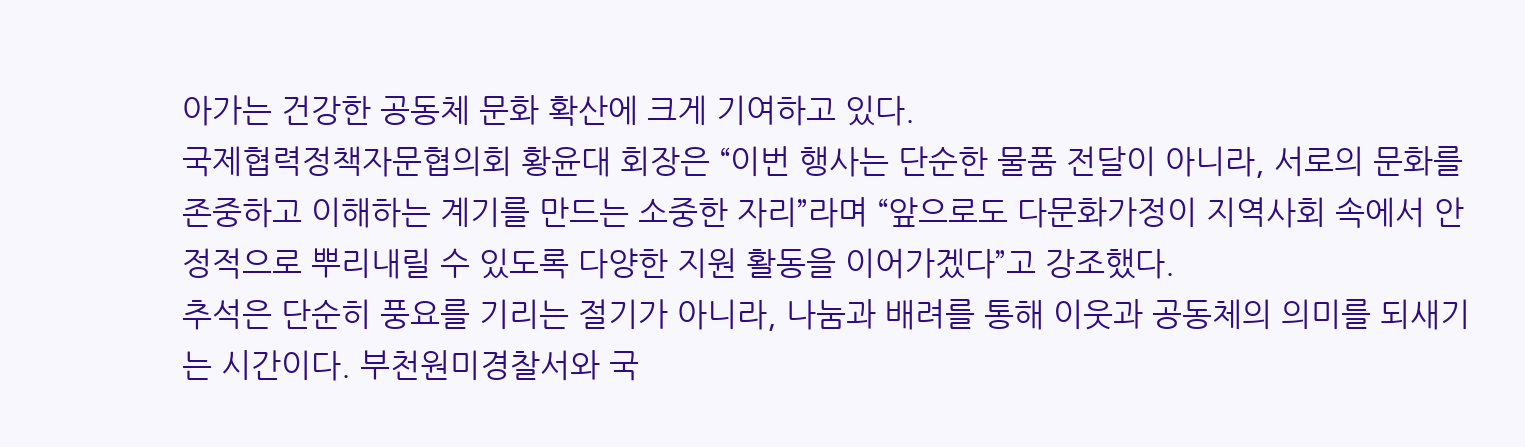아가는 건강한 공동체 문화 확산에 크게 기여하고 있다.
국제협력정책자문협의회 황윤대 회장은 “이번 행사는 단순한 물품 전달이 아니라, 서로의 문화를 존중하고 이해하는 계기를 만드는 소중한 자리”라며 “앞으로도 다문화가정이 지역사회 속에서 안정적으로 뿌리내릴 수 있도록 다양한 지원 활동을 이어가겠다”고 강조했다.
추석은 단순히 풍요를 기리는 절기가 아니라, 나눔과 배려를 통해 이웃과 공동체의 의미를 되새기는 시간이다. 부천원미경찰서와 국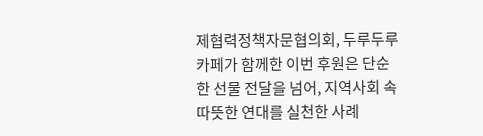제협력정책자문협의회, 두루두루카페가 함께한 이번 후원은 단순한 선물 전달을 넘어, 지역사회 속 따뜻한 연대를 실천한 사례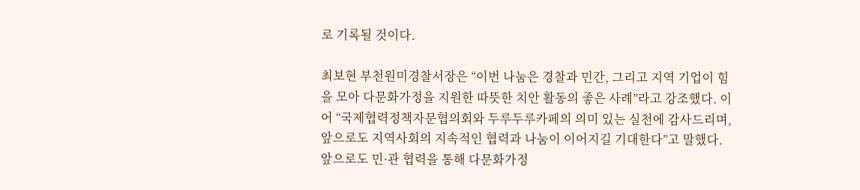로 기록될 것이다.

최보현 부천원미경찰서장은 “이번 나눔은 경찰과 민간, 그리고 지역 기업이 힘을 모아 다문화가정을 지원한 따뜻한 치안 활동의 좋은 사례”라고 강조했다. 이어 “국제협력정책자문협의회와 두루두루카페의 의미 있는 실천에 감사드리며, 앞으로도 지역사회의 지속적인 협력과 나눔이 이어지길 기대한다”고 말했다.
앞으로도 민·관 협력을 통해 다문화가정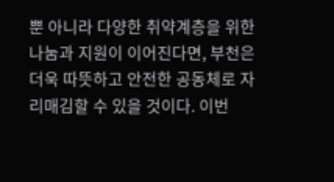뿐 아니라 다양한 취약계층을 위한 나눔과 지원이 이어진다면, 부천은 더욱 따뜻하고 안전한 공동체로 자리매김할 수 있을 것이다. 이번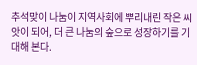추석맞이 나눔이 지역사회에 뿌리내린 작은 씨앗이 되어, 더 큰 나눔의 숲으로 성장하기를 기대해 본다.